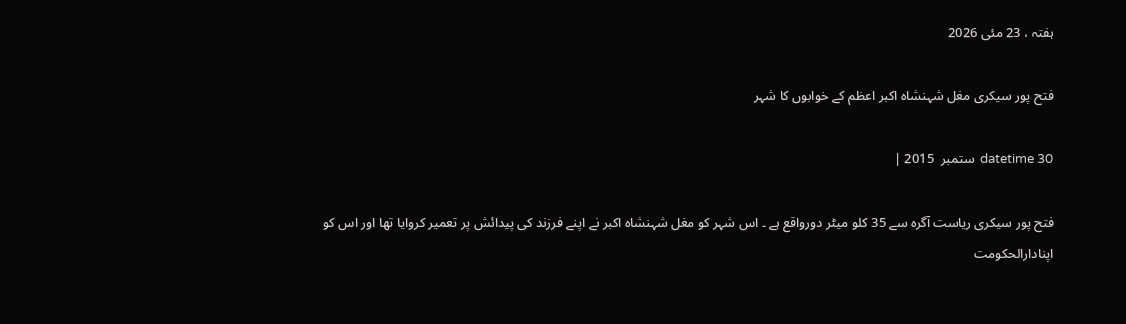ہفتہ ، 23 مئی 2026

فتح پور سیکری مغل شہنشاہ اکبر اعظم کے خوابوں کا شہر

datetime 30  ستمبر  2015 |

فتح پور سیکری ریاست آگرہ سے 35 کلو میٹر دورواقع ہے ۔ اس شہر کو مغل شہنشاہ اکبر نے اپنے فرزند کی پیدائش پر تعمیر کروایا تھا اور اس کو اپنادارالحکومت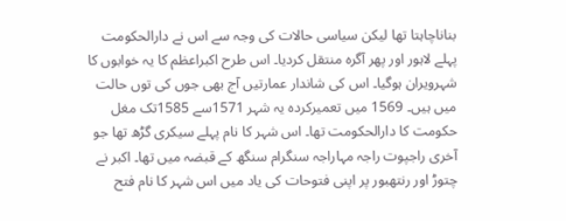بناناچاہتا تھا لیکن سیاسی حالات کی وجہ سے اس نے دارالحکومت پہلے لاہور اور پھر آگرہ منتقل کردیا۔ اس طرح اکبراعظم کا یہ خوابوں کا شہرویران ہوگیا۔ اس کی شاندار عمارتیں آج بھی جوں کی توں حالت میں ہیں۔ 1569 میں تعمیرکردہ یہ شہر 1571سے 1585تک مغل حکومت کا دارالحکومت تھا۔ اس شہر کا نام پہلے سیکری گڑھ تھا جو آخری راجپوت راجہ مہاراجہ سنگرام سنگھ کے قبضہ میں تھا۔ اکبر نے چتوڑ اور رنتھبور پر اپنی فتوحات کی یاد میں اس شہر کا نام فتح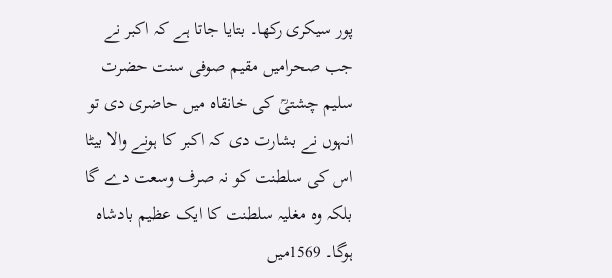پور سیکری رکھا۔ بتایا جاتا ہے کہ اکبر نے جب صحرامیں مقیم صوفی سنت حضرت سلیم چشتیؒ کی خانقاہ میں حاضری دی تو انہوں نے بشارت دی کہ اکبر کا ہونے والا بیٹا اس کی سلطنت کو نہ صرف وسعت دے گا بلکہ وہ مغلیہ سلطنت کا ایک عظیم بادشاہ ہوگا۔ 1569میں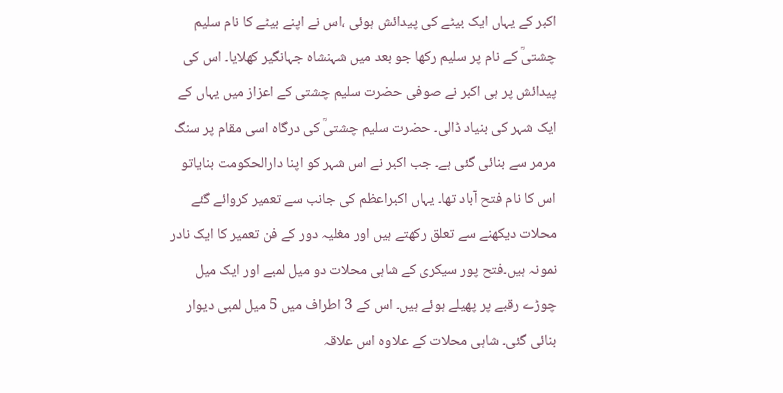اکبر کے یہاں ایک بیٹے کی پیدائش ہوئی ،اس نے اپنے بیٹے کا نام سلیم چشتیؒ کے نام پر سلیم رکھا جو بعد میں شہنشاہ جہانگیر کھلایا۔ اس کی پیدائش پر ہی اکبر نے صوفی حضرت سلیم چشتی کے اعزاز میں یہاں کے ایک شہر کی بنیاد ڈالی۔ حضرت سلیم چشتیؒ کی درگاہ اسی مقام پر سنگ مرمر سے بنائی گئی ہے۔ جب اکبر نے اس شہر کو اپنا دارالحکومت بنایاتو اس کا نام فتح آباد تھا۔ یہاں اکبراعظم کی جانب سے تعمیر کروائے گئے محلات دیکھنے سے تعلق رکھتے ہیں اور مغلیہ دور کے فن تعمیر کا ایک نادر نمونہ ہیں۔فتح پور سیکری کے شاہی محلات دو میل لمبے اور ایک میل چوڑے رقبے پر پھیلے ہوئے ہیں۔ اس کے 3 اطراف میں 5 میل لمبی دیوار بنائی گئی۔ شاہی محلات کے علاوہ اس علاقہ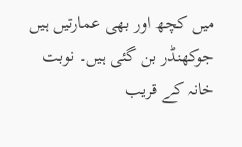میں کچھ اور بھی عمارتیں ہیں جوکھنڈر بن گئی ہیں۔ نوبت خانہ کے قریب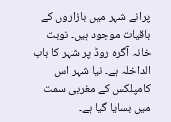پرانے شہر میں بازاروں کے باقیات موجود ہیں۔ نوبت خانہ آگرہ روڈ پر شہر کا باب الداخلہ ہے۔ نیا شہر اس کامپلکس کے مغربی سمت میں بسایا گیا ہے۔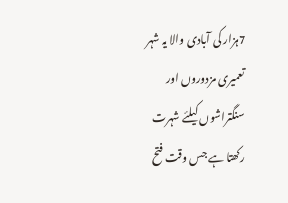7ہزار کی آبادی والا یہ شہر تعمیری مزدوروں اور سنگتراشوں کیلئے شہرت رکھتا ہے جس وقت فتح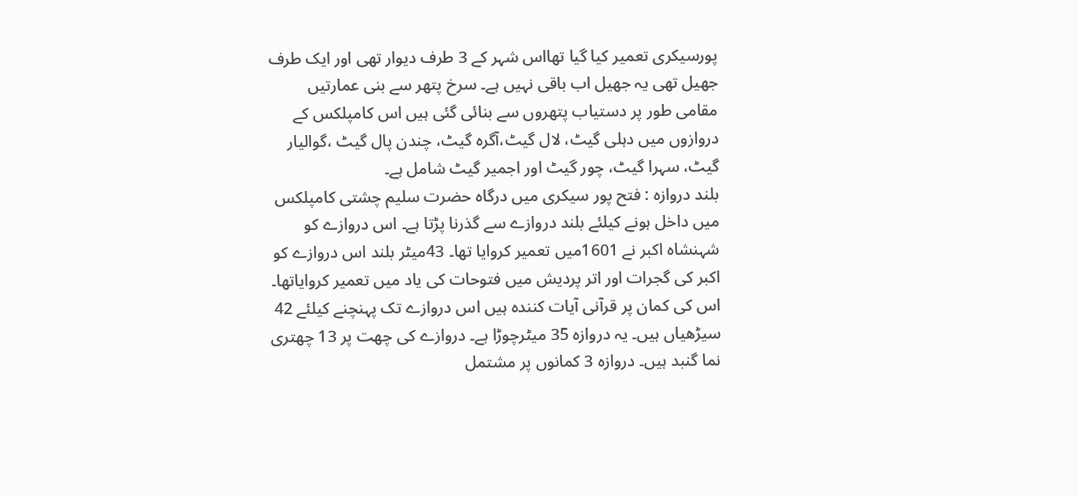پورسیکری تعمیر کیا گیا تھااس شہر کے 3 طرف دیوار تھی اور ایک طرف جھیل تھی یہ جھیل اب باقی نہیں ہے۔ سرخ پتھر سے بنی عمارتیں مقامی طور پر دستیاب پتھروں سے بنائی گئی ہیں اس کامپلکس کے دروازوں میں دہلی گیٹ، لال گیٹ،آگرہ گیٹ، چندن پال گیٹ ،گوالیار گیٹ، سہرا گیٹ، چور گیٹ اور اجمیر گیٹ شامل ہے۔
بلند دروازہ : فتح پور سیکری میں درگاہ حضرت سلیم چشتی کامپلکس میں داخل ہونے کیلئے بلند دروازے سے گذرنا پڑتا ہے۔ اس دروازے کو شہنشاہ اکبر نے 1601میں تعمیر کروایا تھا۔ 43میٹر بلند اس دروازے کو اکبر کی گجرات اور اتر پردیش میں فتوحات کی یاد میں تعمیر کروایاتھا۔ اس کی کمان پر قرآنی آیات کنندہ ہیں اس دروازے تک پہنچنے کیلئے 42 سیڑھیاں ہیں۔ یہ دروازہ 35 میٹرچوڑا ہے۔ دروازے کی چھت پر 13 چھتری نما گنبد ہیں۔ دروازہ 3 کمانوں پر مشتمل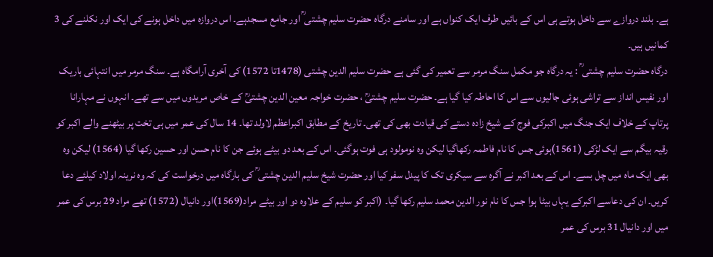ہے۔ بلند دروازے سے داخل ہوتے ہی اس کے بائیں طرف ایک کنواں ہے اور سامنے درگاہ حضرت سلیم چشتی ؒ اور جامع مسجدہے۔ اس دروازہ میں داخل ہونے کی ایک اور نکلنے کی 3 کمانیں ہیں۔
درگاہ حضرت سلیم چشتی ؒ : یہ درگاہ جو مکمل سنگ مرمر سے تعمیر کی گئی ہے حضرت سلیم الدین چشتی (1478تا 1572) کی آخری آرامگاہ ہے۔ سنگ مرمر میں انتہائی باریک اور نفیس انداز سے تراشی ہوئی جالیوں سے اس کا احاطہ کیا گیا ہے۔ حضرت سلیم چشتیؒ ، حضرت خواجہ معین الدین چشتیؒ کے خاص مریدوں میں سے تھے۔ انہوں نے مہارانا پرتاپ کے خلاف ایک جنگ میں اکبرکی فوج کے شیخ زادہ دستے کی قیادت بھی کی تھی۔ تاریخ کے مطابق اکبراعظم لاولد تھا۔ 14 سال کی عمر میں ہی تخت پر بیٹھنے والے اکبر کو رقیہ بیگم سے ایک لڑکی (1561)ہوئی جس کا نام فاطمہ رکھاگیا لیکن وہ نومولود ہی فوت ہوگئی۔ اس کے بعد دو بیٹے ہوئے جن کا نام حسن اور حسین رکھا گیا (1564) لیکن وہ بھی ایک ماہ میں چل بسے۔ اس کے بعد اکبر نے آگرہ سے سیکری تک کا پیدل سفر کیا اور حضرت شیخ سلیم الدین چشتی ؒ کی بارگاہ میں درخواست کی کہ وہ نرینہ اولاد کیلئے دعا کریں۔ ان کی دعاسے اکبرکے یہاں بیٹا ہوا جس کا نام نور الدین محمد سلیم رکھا گیا۔ (اکبر کو سلیم کے علاوہ دو اور بیٹے مراد(1569)اور دانیال (1572) تھے مراد 29 برس کی عمر میں اور دانیال 31 برس کی عمر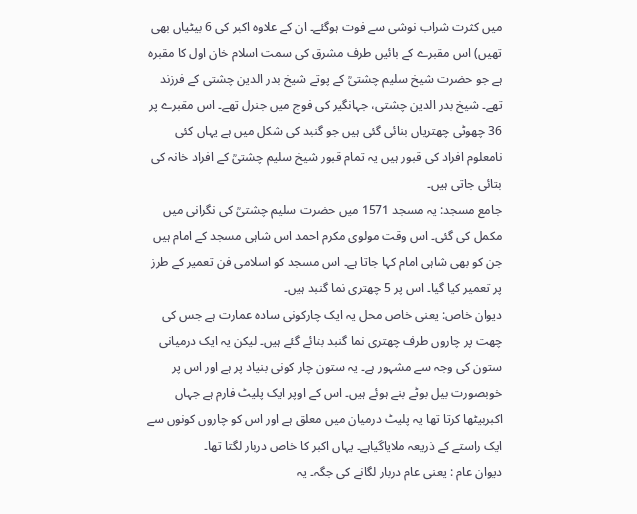میں کثرت شراب نوشی سے فوت ہوگئے۔ ان کے علاوہ اکبر کی 6 بیٹیاں بھی تھیں) اس مقبرے کے بائیں طرف مشرق کی سمت اسلام خان اول کا مقبرہ ہے جو حضرت شیخ سلیم چشتیؒ کے پوتے شیخ بدر الدین چشتی کے فرزند تھے۔ شیخ بدر الدین چشتی، جہانگیر کی فوج میں جنرل تھے۔ اس مقبرے پر 36 چھوٹی چھتریاں بنائی گئی ہیں جو گنبد کی شکل میں ہے یہاں کئی نامعلوم افراد کی قبور ہیں یہ تمام قبور شیخ سلیم چشتیؒ کے افراد خانہ کی بتائی جاتی ہیں۔
جامع مسجد: یہ مسجد 1571 میں حضرت سلیم چشتیؒ کی نگرانی میں مکمل کی گئی۔ اس وقت مولوی مکرم احمد اس شاہی مسجد کے امام ہیں جن کو بھی شاہی امام کہا جاتا ہے۔ اس مسجد کو اسلامی فن تعمیر کے طرز پر تعمیر کیا گیا۔ اس پر 5 چھتری نما گنبد ہیں۔
دیوان خاص: یعنی خاص محل یہ ایک چارکونی سادہ عمارت ہے جس کی چھت پر چاروں طرف چھتری نما گنبد بنائے گئے ہیں۔ لیکن یہ ایک درمیانی ستون کی وجہ سے مشہور ہے۔ یہ ستون چار کونی بنیاد پر ہے اور اس پر خوبصورت بیل بوٹے بنے ہوئے ہیں۔ اس کے اوپر ایک پلیٹ فارم ہے جہاں اکبربیٹھا کرتا تھا یہ پلیٹ درمیان میں معلق ہے اور اس کو چاروں کونوں سے ایک راستے کے ذریعہ ملایاگیاہے۔ یہاں اکبر کا خاص دربار لگتا تھا۔
دیوان عام : یعنی عام دربار لگانے کی جگہ۔ یہ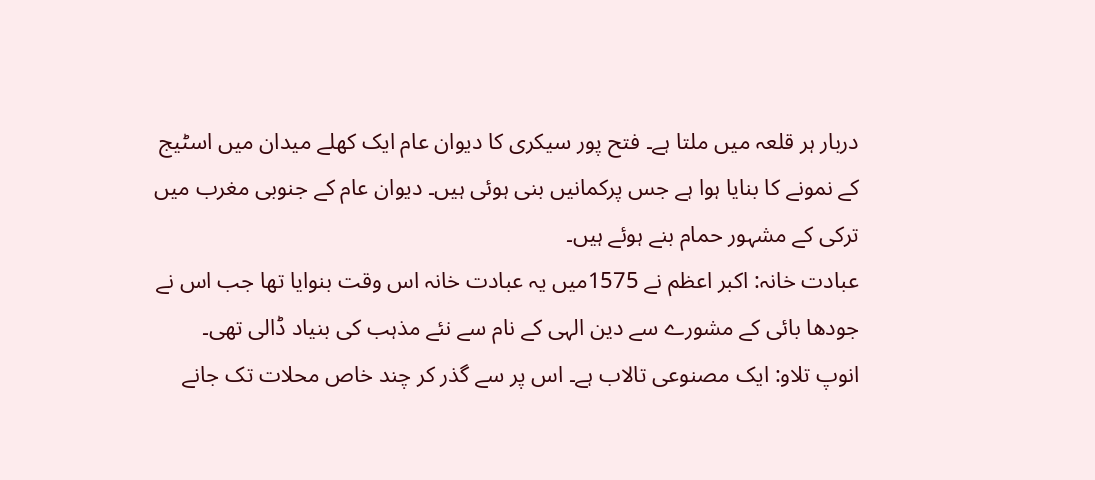دربار ہر قلعہ میں ملتا ہے۔ فتح پور سیکری کا دیوان عام ایک کھلے میدان میں اسٹیج کے نمونے کا بنایا ہوا ہے جس پرکمانیں بنی ہوئی ہیں۔ دیوان عام کے جنوبی مغرب میں ترکی کے مشہور حمام بنے ہوئے ہیں۔
عبادت خانہ: اکبر اعظم نے 1575میں یہ عبادت خانہ اس وقت بنوایا تھا جب اس نے جودھا بائی کے مشورے سے دین الہی کے نام سے نئے مذہب کی بنیاد ڈالی تھی۔
انوپ تلاو: ایک مصنوعی تالاب ہے۔ اس پر سے گذر کر چند خاص محلات تک جانے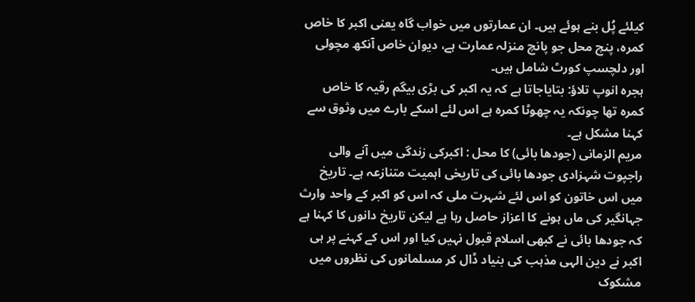کیلئے پُل بنے ہوئے ہیں۔ ان عمارتوں میں خواب گاہ یعنی اکبر کا خاص کمرہ، پنچ محل جو پانچ منزلہ عمارت ہے، دیوان خاص آنکھ مچولی اور دلچسپ کورٹ شامل ہیں۔
ہجرہ انوپ تلاؤ: بتایاجاتا ہے کہ یہ اکبر کی بڑی بیگم رقیہ کا خاص کمرہ تھا چونکہ یہ چھوٹا کمرہ ہے اس لئے اسکے بارے میں وثوق سے کہنا مشکل ہے۔
مریم الزمانی (جودھا بائی) کا محل : اکبرکی زندگی میں آنے والی راجپوت شہزادی جودھا بائی کی تاریخی اہمیت متنازعہ ہے۔ تاریخ میں اس خاتون کو اس لئے شہرت ملی کہ اس کو اکبر کے واحد وارث جہانگیر کی ماں ہونے کا اعزاز حاصل رہا ہے لیکن تاریخ دانوں کا کہنا ہے کہ جودھا بائی نے کبھی اسلام قبول نہیں کیا اور اس کے کہنے پر ہی اکبر نے دین الہی مذہب کی بنیاد ڈال کر مسلمانوں کی نظروں میں مشکوک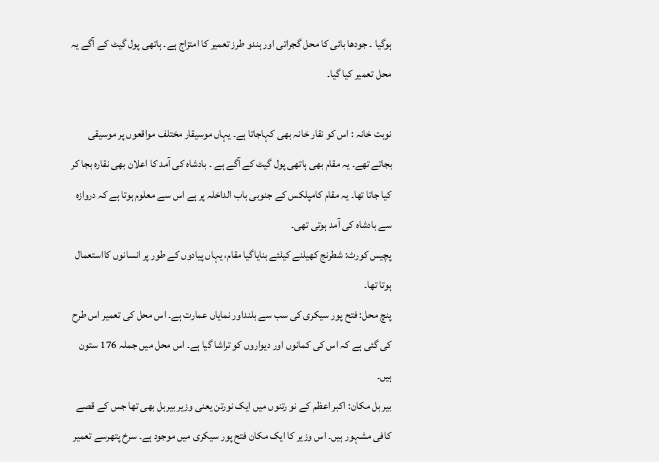ہوگیا ۔ جودھا بائی کا محل گجراتی اور ہندو طرز تعمیر کا امتزاج ہے۔ ہاتھی پول گیٹ کے آگے یہ محل تعمیر کیا گیا۔

نوبت خانہ : اس کو نقار خانہ بھی کہاجاتا ہے۔ یہاں موسیقار مختلف مواقعوں پر موسیقی بجاتے تھے۔ یہ مقام بھی ہاتھی پول گیٹ کے آگے ہے ۔ بادشاہ کی آمد کا اعلان بھی نقارہ بجا کر کیا جاتا تھا۔ یہ مقام کامپلکس کے جنوبی باب الداخلہ پر ہے اس سے معلوم ہوتا ہے کہ دروازہ سے بادشاہ کی آمد ہوتی تھی۔
پچیس کورٹ: شطرنج کھیلنے کیلئے بنایاگیا مقام، یہاں پیادوں کے طور پر انسانوں کااستعمال ہوتا تھا۔
پنچ محل: فتح پور سیکری کی سب سے بلنداور نمایاں عمارت ہے۔ اس محل کی تعمیر اس طرح کی گئی ہے کہ اس کی کمانوں اور دیواروں کو تراشا گیا ہے۔ اس محل میں جملہ 176 ستون ہیں۔
بیر بل مکان: اکبر اعظم کے نو رتنوں میں ایک نورتن یعنی وزیر بیربل بھی تھا جس کے قصے کافی مشہور ہیں۔ اس وزیر کا ایک مکان فتح پور سیکری میں موجود ہے۔ سرخ پتھرسے تعمیر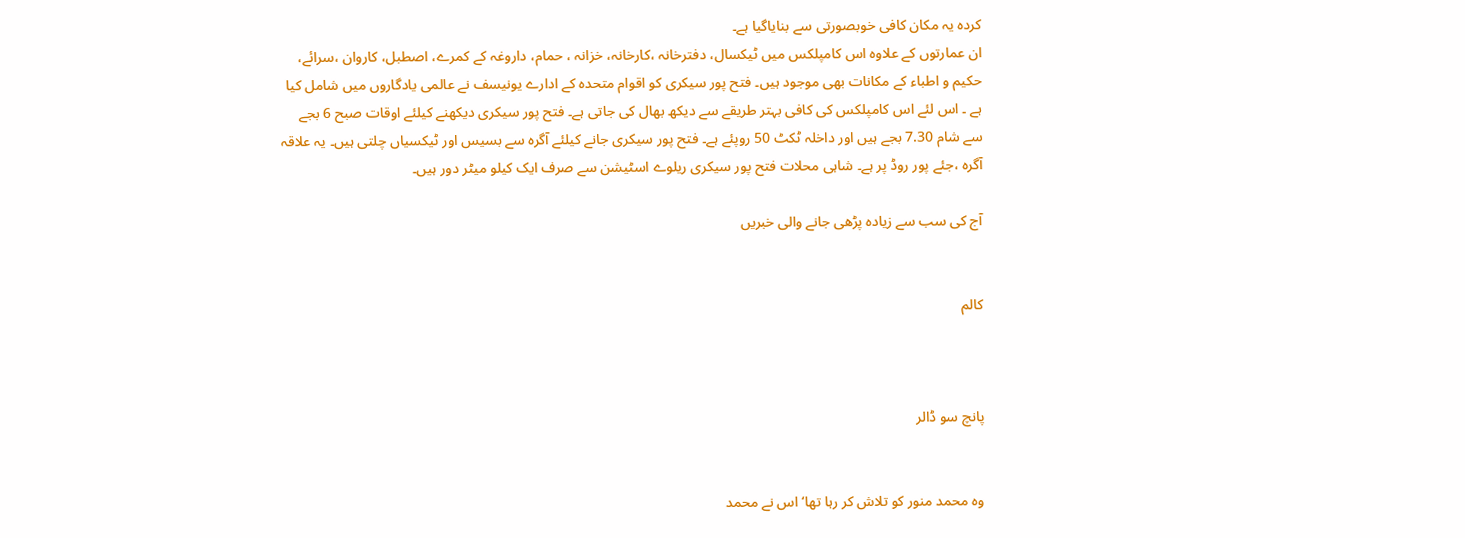کردہ یہ مکان کافی خوبصورتی سے بنایاگیا ہے۔
ان عمارتوں کے علاوہ اس کامپلکس میں ٹیکسال، دفترخانہ ،کارخانہ، خزانہ ، حمام، داروغہ کے کمرے، اصطبل، کاروان ،سرائے، حکیم و اطباء کے مکانات بھی موجود ہیں۔ فتح پور سیکری کو اقوام متحدہ کے ادارے یونیسف نے عالمی یادگاروں میں شامل کیا ہے ۔ اس لئے اس کامپلکس کی کافی بہتر طریقے سے دیکھ بھال کی جاتی ہے۔ فتح پور سیکری دیکھنے کیلئے اوقات صبح 6 بجے سے شام 7.30 بجے ہیں اور داخلہ ٹکٹ 50 روپئے ہے۔ فتح پور سیکری جانے کیلئے آگرہ سے بسیس اور ٹیکسیاں چلتی ہیں۔ یہ علاقہ آگرہ ،جئے پور روڈ پر ہے۔ شاہی محلات فتح پور سیکری ریلوے اسٹیشن سے صرف ایک کیلو میٹر دور ہیں۔

آج کی سب سے زیادہ پڑھی جانے والی خبریں


کالم



پانچ سو ڈالر


وہ محمد منور کو تلاش کر رہا تھا‘ اس نے محمد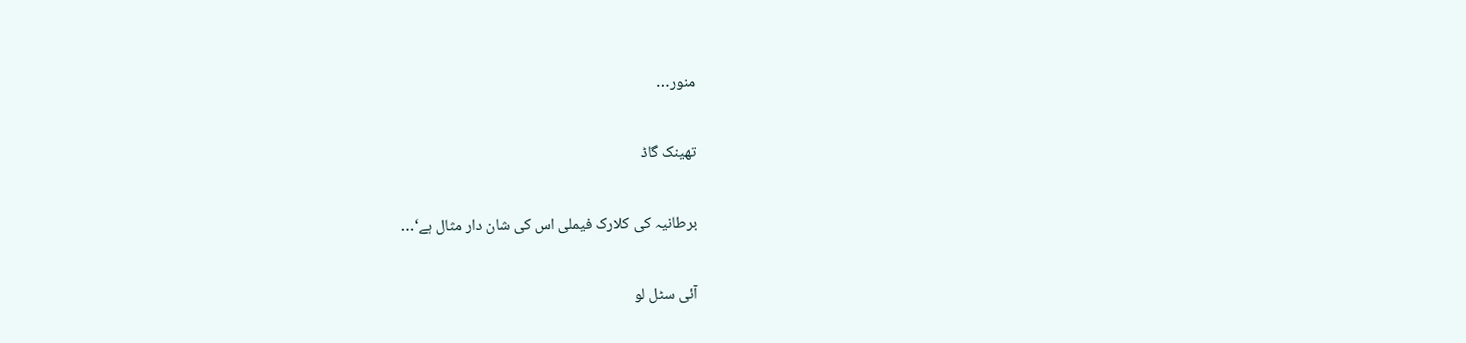منور…

تھینک گاڈ

برطانیہ کی کلارک فیملی اس کی شان دار مثال ہے‘…

آئی سٹل لو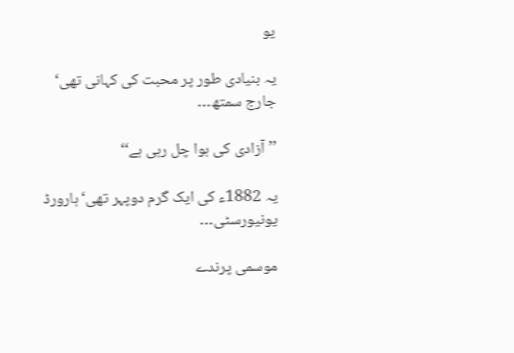یو

یہ بنیادی طور پر محبت کی کہانی تھی‘ جارج سمتھ…

’’آزادی کی ہوا چل رہی ہے‘‘

یہ 1882ء کی ایک گرم دوپہر تھی‘ ہارورڈ یونیورسٹی…

موسمی پرندے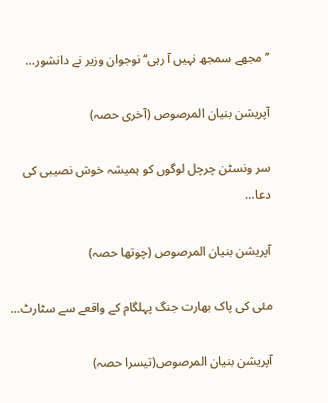’’ مجھے سمجھ نہیں آ رہی‘‘ نوجوان وزیر نے دانشور…

آپریشن بنیان المرصوص (آخری حصہ)

سر ونسٹن چرچل لوگوں کو ہمیشہ خوش نصیبی کی دعا…

آپریشن بنیان المرصوص (چوتھا حصہ)

مئی کی پاک بھارت جنگ پہلگام کے واقعے سے سٹارٹ…

آپریشن بنیان المرصوص(تیسرا حصہ)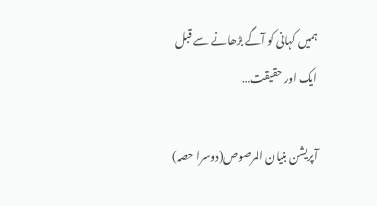ہمیں کہانی کو آگے بڑھانے سے قبل ایک اور حقیقت…

آپریشن بنیان المرصوص(دوسرا حصہ)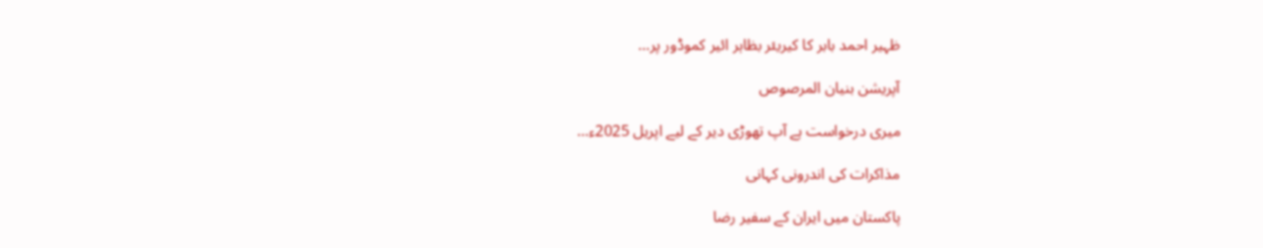ظہیر احمد بابر کا کیریئر بظاہر ائیر کموڈور پر…

آپریشن بنیان المرصوص

میری درخواست ہے آپ تھوڑی دیر کے لیے اپریل 2025ء…

مذاکرات کی اندرونی کہانی

پاکستان میں ایران کے سفیر رضا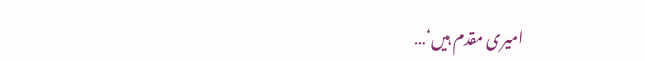امیری مقدم ہیں‘…